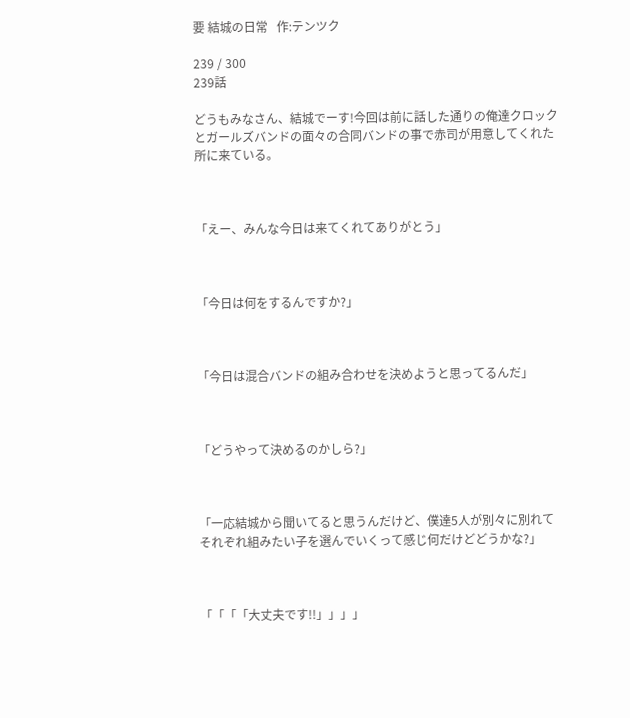要 結城の日常   作:テンツク

239 / 300
239話

どうもみなさん、結城でーす!今回は前に話した通りの俺達クロックとガールズバンドの面々の合同バンドの事で赤司が用意してくれた所に来ている。



「えー、みんな今日は来てくれてありがとう」



「今日は何をするんですか?」



「今日は混合バンドの組み合わせを決めようと思ってるんだ」



「どうやって決めるのかしら?」



「一応結城から聞いてると思うんだけど、僕達5人が別々に別れてそれぞれ組みたい子を選んでいくって感じ何だけどどうかな?」



「「「「大丈夫です!!」」」」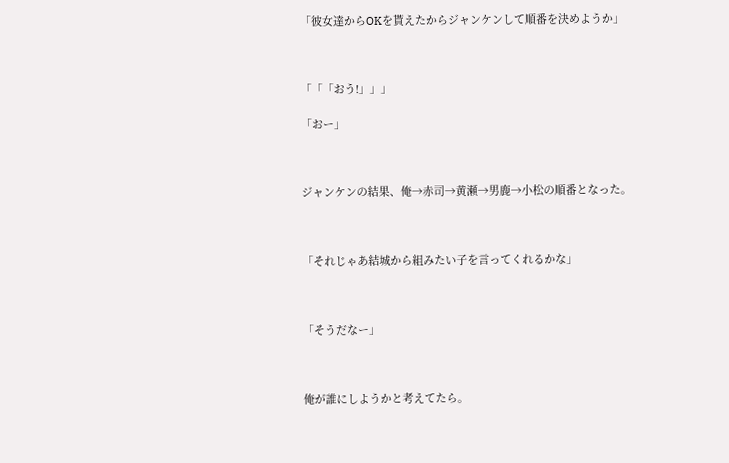「彼女達からOKを貰えたからジャンケンして順番を決めようか」



「「「おう!」」」

「おー」



ジャンケンの結果、俺→赤司→黄瀬→男鹿→小松の順番となった。



「それじゃあ結城から組みたい子を言ってくれるかな」



「そうだなー」



俺が誰にしようかと考えてたら。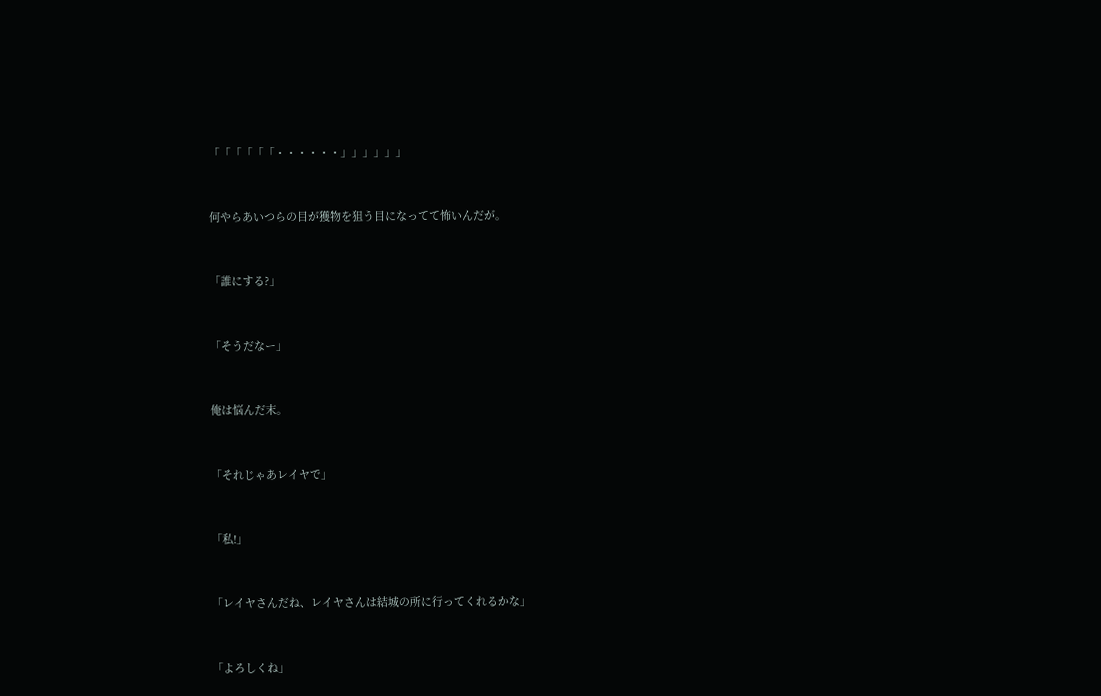「「「「「「・・・・・・」」」」」」



何やらあいつらの目が獲物を狙う目になってて怖いんだが。



「誰にする?」



「そうだなー」



俺は悩んだ末。



「それじゃあレイヤで」



「私!」



「レイヤさんだね、レイヤさんは結城の所に行ってくれるかな」



「よろしくね」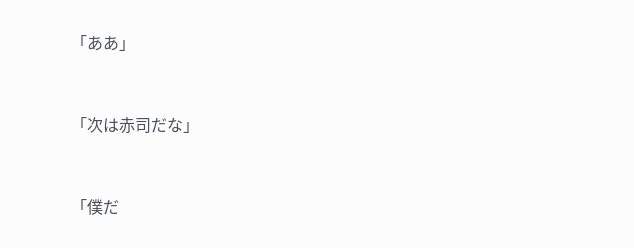「ああ」



「次は赤司だな」



「僕だ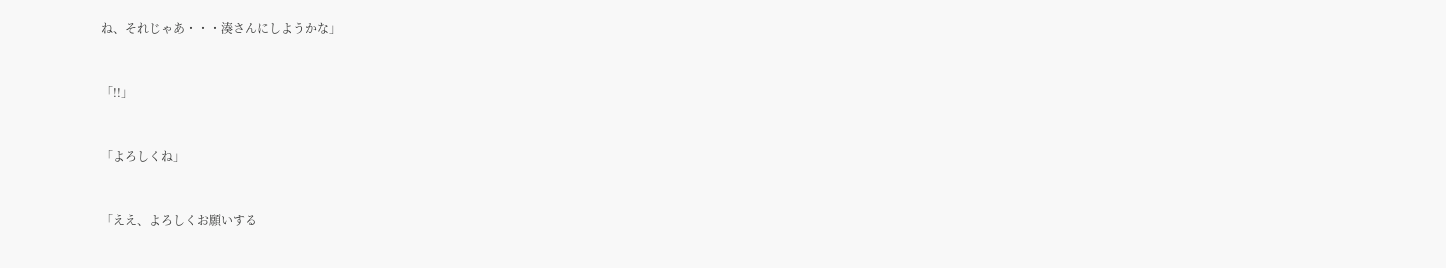ね、それじゃあ・・・湊さんにしようかな」



「!!」



「よろしくね」



「ええ、よろしくお願いする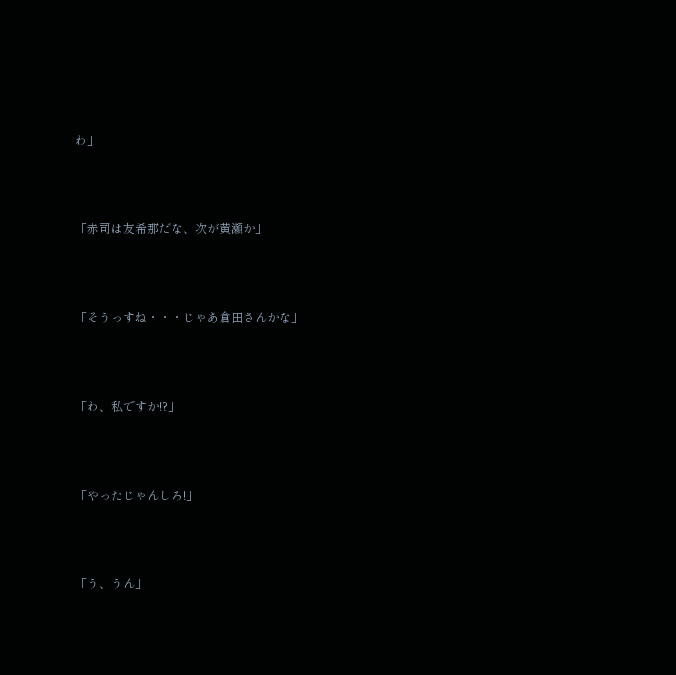わ」



「赤司は友希那だな、次が黄瀬か」



「そうっすね・・・じゃあ倉田さんかな」



「わ、私ですか!?」



「やったじゃんしろ!」



「う、うん」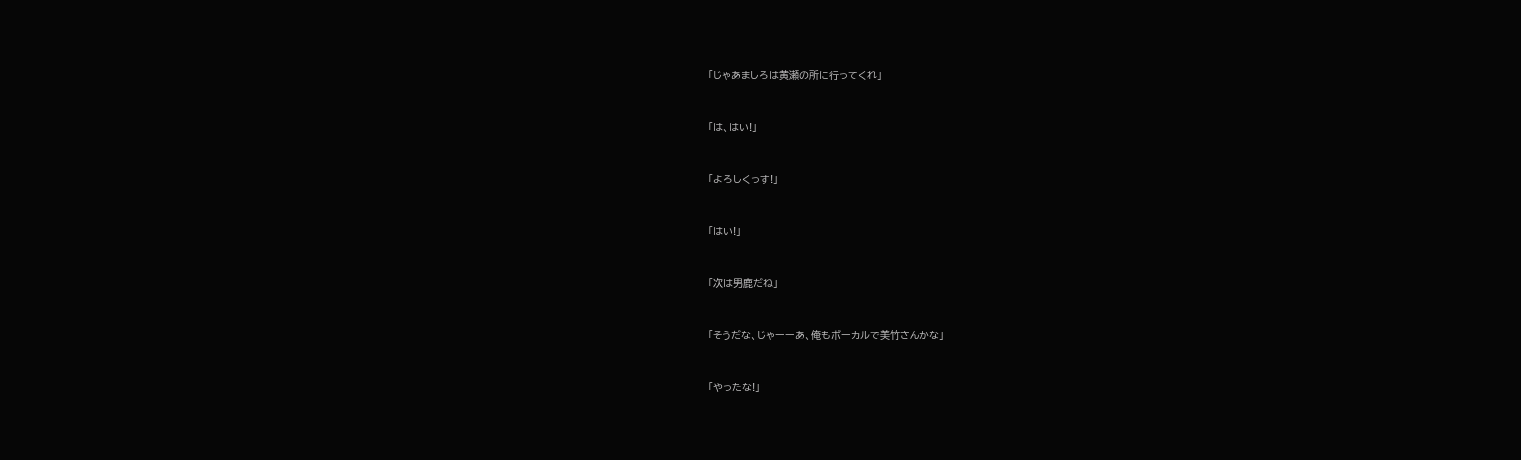「じゃあましろは黄瀬の所に行ってくれ」



「は、はい!」



「よろしくっす!」



「はい!」



「次は男鹿だね」



「そうだな、じゃーーあ、俺もボーカルで美竹さんかな」



「やったな!」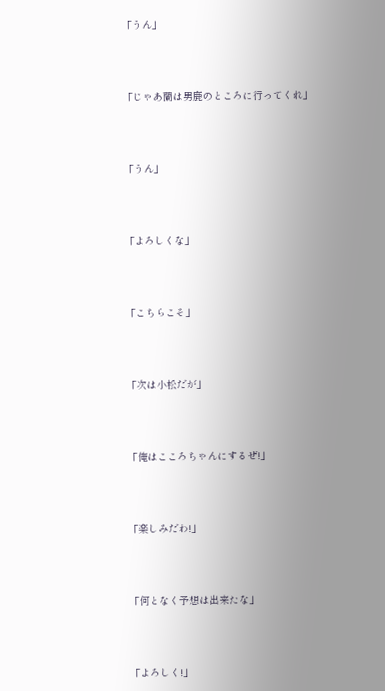「うん」



「じゃあ蘭は男鹿のところに行ってくれ」



「うん」



「よろしくな」



「こちらこそ」



「次は小松だが」



「俺はこころちゃんにするぜ!」



「楽しみだわ!」



「何となく予想は出来たな」



「よろしく!」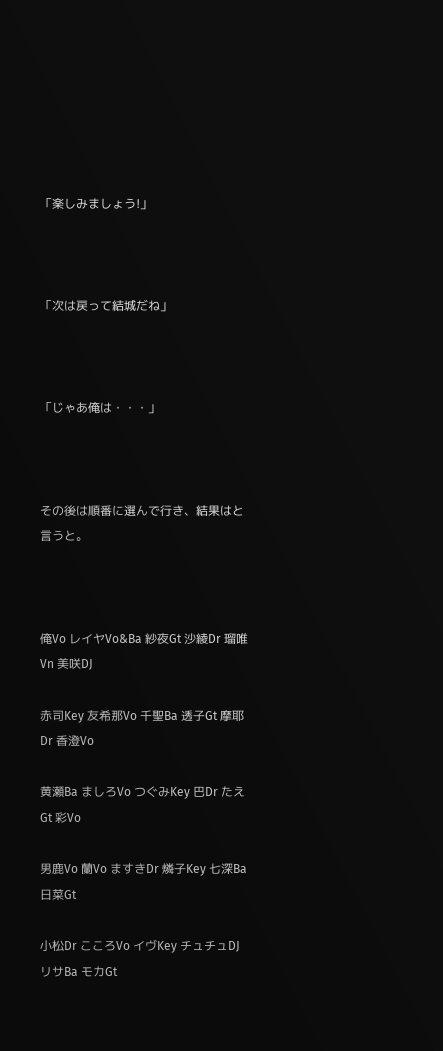「楽しみましょう!」



「次は戻って結城だね」



「じゃあ俺は・・・」



その後は順番に選んで行き、結果はと言うと。



俺Vo レイヤVo&Ba 紗夜Gt 沙綾Dr 瑠唯Vn 美咲DJ

赤司Key 友希那Vo 千聖Ba 透子Gt 摩耶Dr 香澄Vo

黄瀬Ba ましろVo つぐみKey 巴Dr たえGt 彩Vo

男鹿Vo 蘭Vo ますきDr 燐子Key 七深Ba 日菜Gt

小松Dr こころVo イヴKey チュチュDJ リサBa モカGt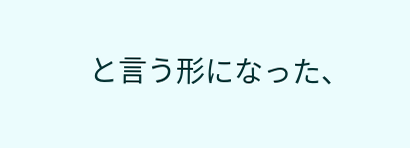と言う形になった、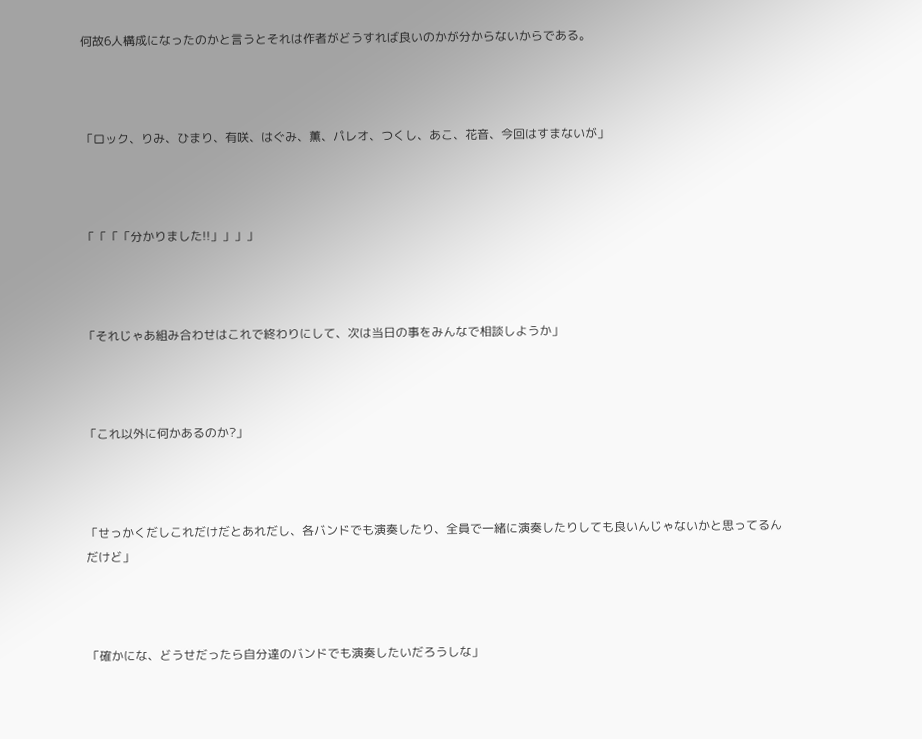何故6人構成になったのかと言うとそれは作者がどうすれば良いのかが分からないからである。



「ロック、りみ、ひまり、有咲、はぐみ、薫、パレオ、つくし、あこ、花音、今回はすまないが」



「「「「分かりました!!」」」」



「それじゃあ組み合わせはこれで終わりにして、次は当日の事をみんなで相談しようか」



「これ以外に何かあるのか?」



「せっかくだしこれだけだとあれだし、各バンドでも演奏したり、全員で一緒に演奏したりしても良いんじゃないかと思ってるんだけど」



「確かにな、どうせだったら自分達のバンドでも演奏したいだろうしな」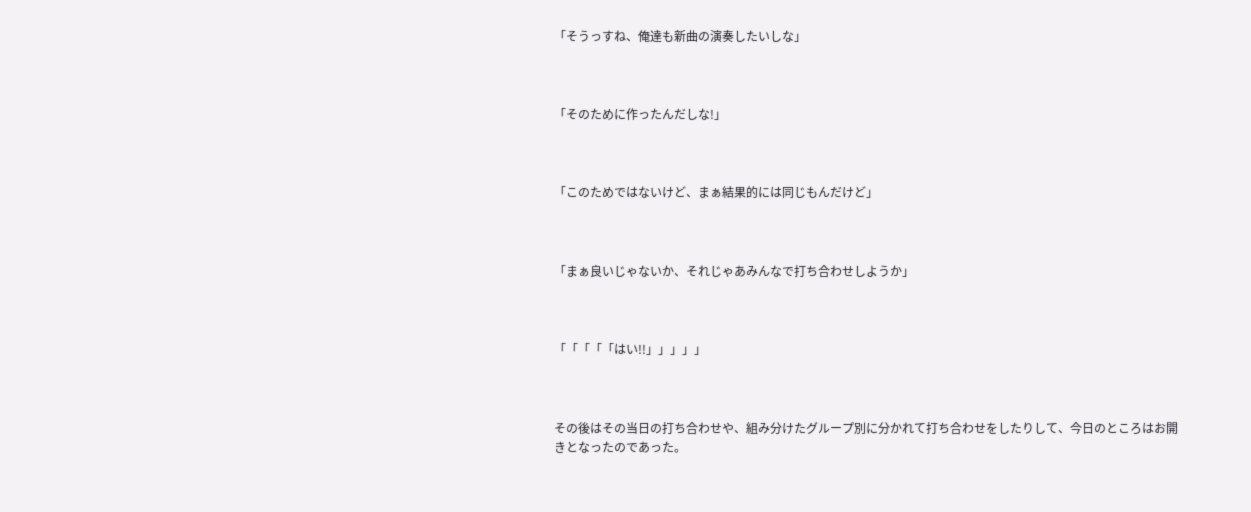「そうっすね、俺達も新曲の演奏したいしな」



「そのために作ったんだしな!」



「このためではないけど、まぁ結果的には同じもんだけど」



「まぁ良いじゃないか、それじゃあみんなで打ち合わせしようか」



「「「「「はい!!」」」」」



その後はその当日の打ち合わせや、組み分けたグループ別に分かれて打ち合わせをしたりして、今日のところはお開きとなったのであった。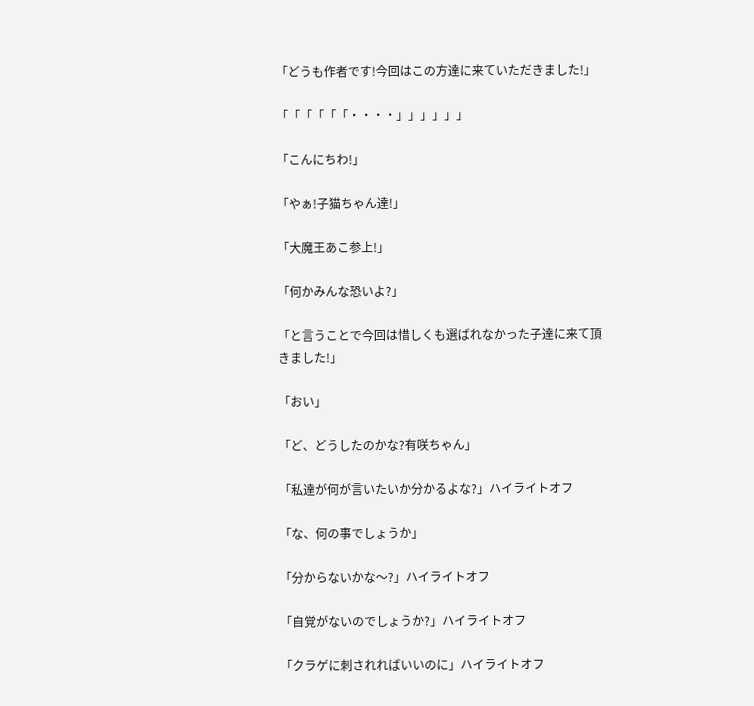「どうも作者です!今回はこの方達に来ていただきました!」

「「「「「「・・・・」」」」」」

「こんにちわ!」

「やぁ!子猫ちゃん達!」

「大魔王あこ参上!」

「何かみんな恐いよ?」

「と言うことで今回は惜しくも選ばれなかった子達に来て頂きました!」

「おい」

「ど、どうしたのかな?有咲ちゃん」

「私達が何が言いたいか分かるよな?」ハイライトオフ

「な、何の事でしょうか」

「分からないかな〜?」ハイライトオフ

「自覚がないのでしょうか?」ハイライトオフ

「クラゲに刺されればいいのに」ハイライトオフ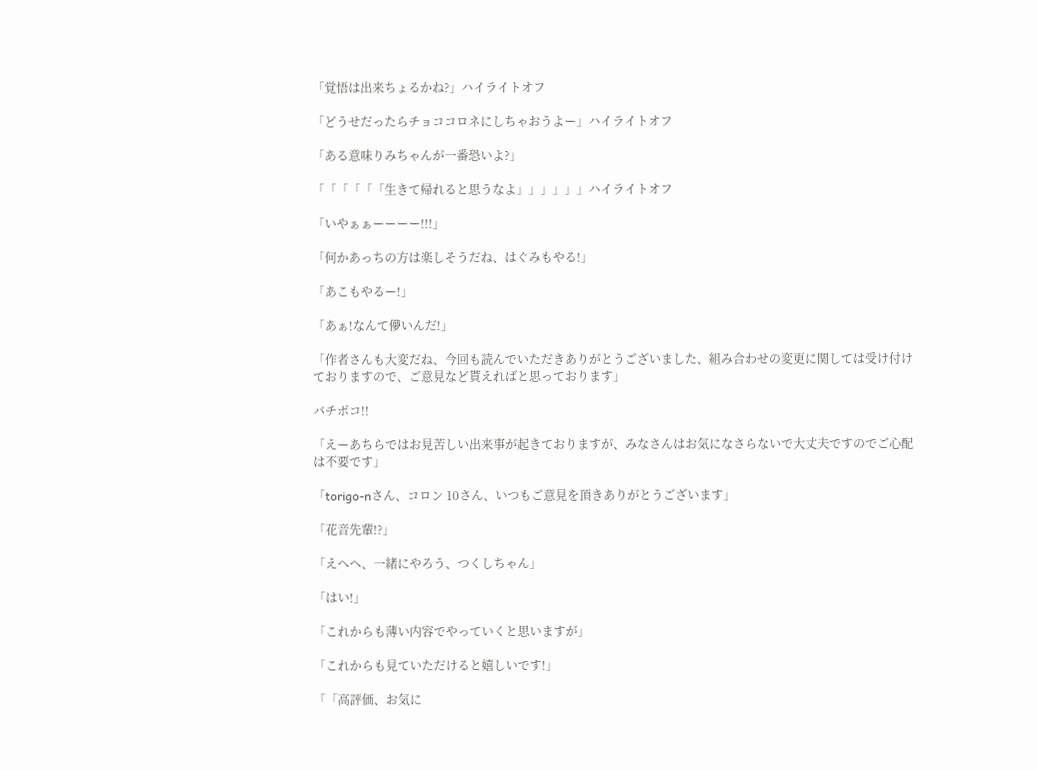「覚悟は出来ちょるかね?」ハイライトオフ

「どうせだったらチョココロネにしちゃおうよー」ハイライトオフ

「ある意味りみちゃんが一番恐いよ?」

「「「「「「生きて帰れると思うなよ」」」」」」ハイライトオフ

「いやぁぁーーーー!!!」

「何かあっちの方は楽しそうだね、はぐみもやる!」

「あこもやるー!」

「あぁ!なんて儚いんだ!」

「作者さんも大変だね、今回も読んでいただきありがとうございました、組み合わせの変更に関しては受け付けておりますので、ご意見など貰えればと思っております」

バチボコ!!

「えーあちらではお見苦しい出来事が起きておりますが、みなさんはお気になさらないで大丈夫ですのでご心配は不要です」

「torigo-nさん、コロン 10さん、いつもご意見を頂きありがとうございます」

「花音先輩!?」

「えへへ、一緒にやろう、つくしちゃん」

「はい!」

「これからも薄い内容でやっていくと思いますが」

「これからも見ていただけると嬉しいです!」

「「高評価、お気に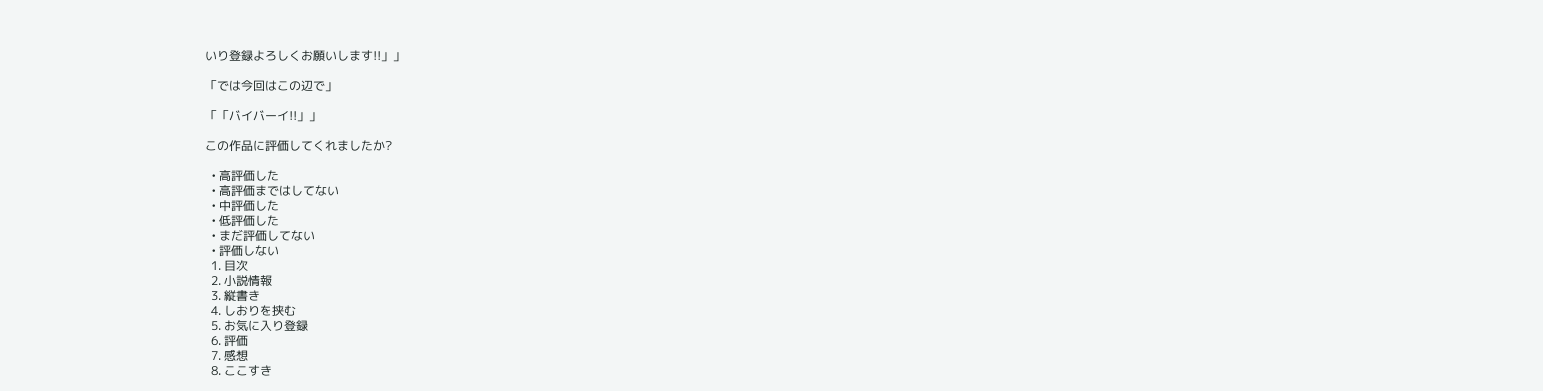いり登録よろしくお願いします!!」」

「では今回はこの辺で」

「「バイバーイ!!」」

この作品に評価してくれましたか?

  • 高評価した
  • 高評価まではしてない
  • 中評価した
  • 低評価した
  • まだ評価してない
  • 評価しない
  1. 目次
  2. 小説情報
  3. 縦書き
  4. しおりを挟む
  5. お気に入り登録
  6. 評価
  7. 感想
  8. ここすき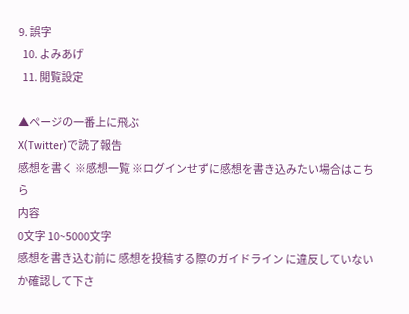9. 誤字
  10. よみあげ
  11. 閲覧設定

▲ページの一番上に飛ぶ
X(Twitter)で読了報告
感想を書く ※感想一覧 ※ログインせずに感想を書き込みたい場合はこちら
内容
0文字 10~5000文字
感想を書き込む前に 感想を投稿する際のガイドライン に違反していないか確認して下さ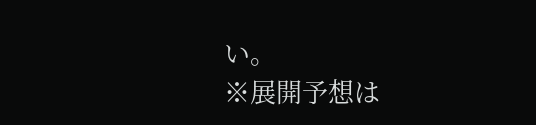い。
※展開予想は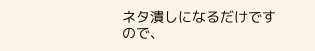ネタ潰しになるだけですので、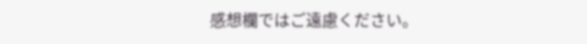感想欄ではご遠慮ください。